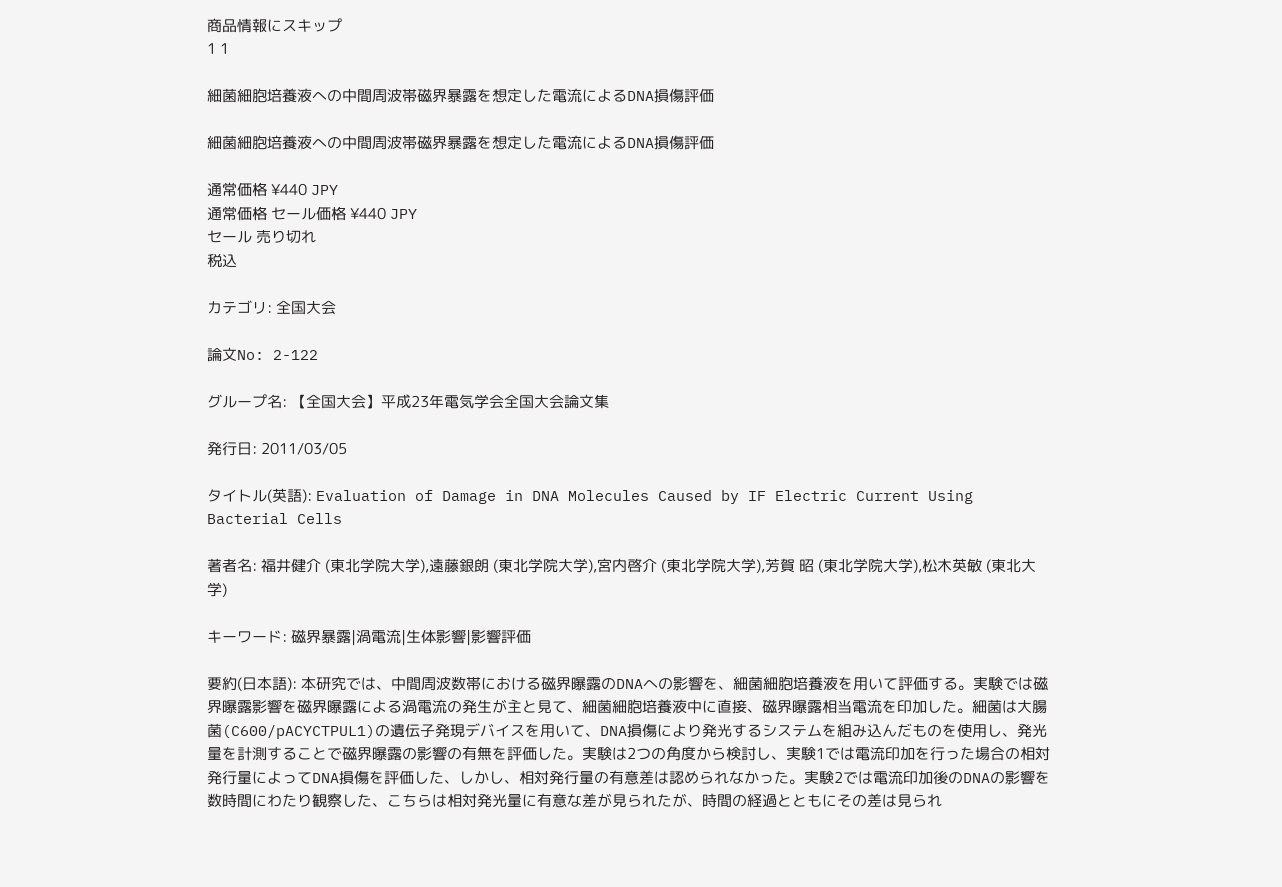商品情報にスキップ
1 1

細菌細胞培養液への中間周波帯磁界暴露を想定した電流によるDNA損傷評価

細菌細胞培養液への中間周波帯磁界暴露を想定した電流によるDNA損傷評価

通常価格 ¥440 JPY
通常価格 セール価格 ¥440 JPY
セール 売り切れ
税込

カテゴリ: 全国大会

論文No: 2-122

グループ名: 【全国大会】平成23年電気学会全国大会論文集

発行日: 2011/03/05

タイトル(英語): Evaluation of Damage in DNA Molecules Caused by IF Electric Current Using Bacterial Cells

著者名: 福井健介 (東北学院大学),遠藤銀朗 (東北学院大学),宮内啓介 (東北学院大学),芳賀 昭 (東北学院大学),松木英敏 (東北大学)

キーワード: 磁界暴露|渦電流|生体影響|影響評価

要約(日本語): 本研究では、中間周波数帯における磁界曝露のDNAへの影響を、細菌細胞培養液を用いて評価する。実験では磁界曝露影響を磁界曝露による渦電流の発生が主と見て、細菌細胞培養液中に直接、磁界曝露相当電流を印加した。細菌は大腸菌(C600/pACYCTPUL1)の遺伝子発現デバイスを用いて、DNA損傷により発光するシステムを組み込んだものを使用し、発光量を計測することで磁界曝露の影響の有無を評価した。実験は2つの角度から検討し、実験1では電流印加を行った場合の相対発行量によってDNA損傷を評価した、しかし、相対発行量の有意差は認められなかった。実験2では電流印加後のDNAの影響を数時間にわたり観察した、こちらは相対発光量に有意な差が見られたが、時間の経過とともにその差は見られ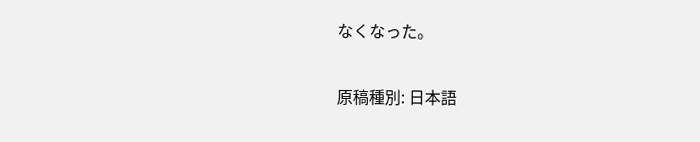なくなった。

原稿種別: 日本語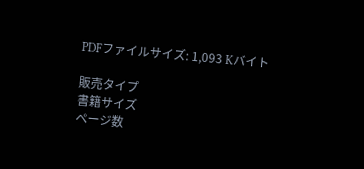PDFファイルサイズ: 1,093 Kバイト

販売タイプ
書籍サイズ
ページ数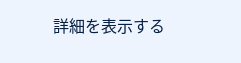詳細を表示する